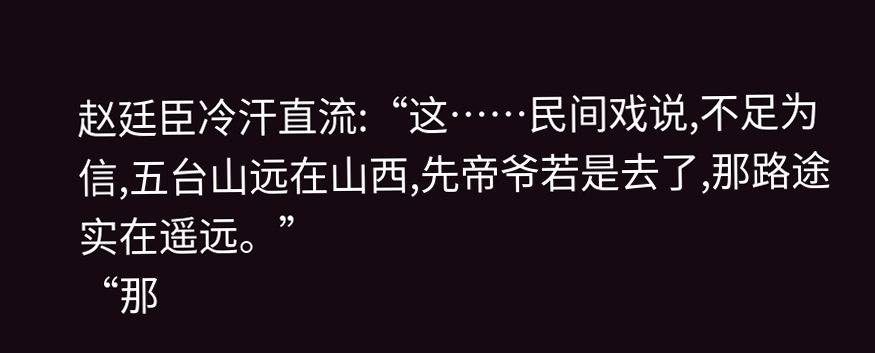赵廷臣冷汗直流:“这……民间戏说,不足为信,五台山远在山西,先帝爷若是去了,那路途实在遥远。”
“那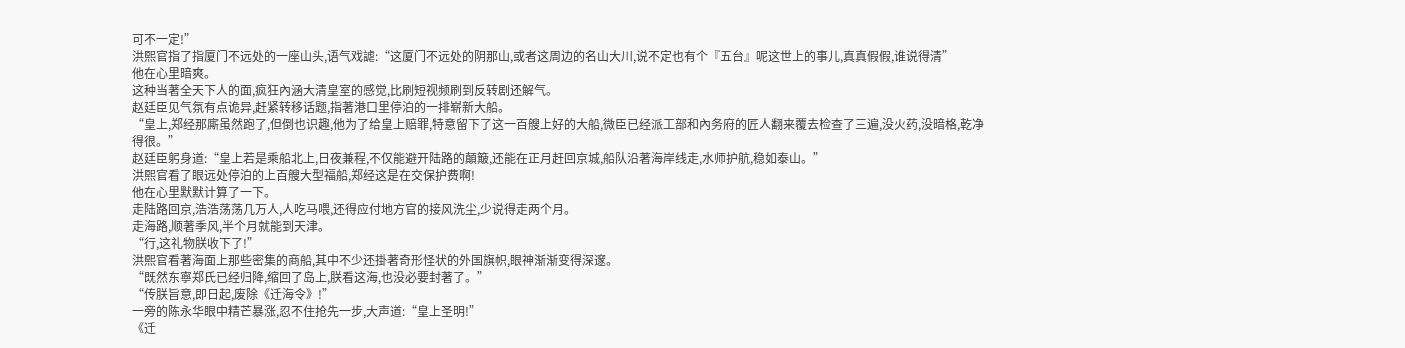可不一定!”
洪熙官指了指厦门不远处的一座山头,语气戏謔:“这厦门不远处的阴那山,或者这周边的名山大川,说不定也有个『五台』呢这世上的事儿,真真假假,谁说得清”
他在心里暗爽。
这种当著全天下人的面,疯狂內涵大清皇室的感觉,比刷短视频刷到反转剧还解气。
赵廷臣见气氛有点诡异,赶紧转移话题,指著港口里停泊的一排崭新大船。
“皇上,郑经那廝虽然跑了,但倒也识趣,他为了给皇上赔罪,特意留下了这一百艘上好的大船,微臣已经派工部和內务府的匠人翻来覆去检查了三遍,没火药,没暗格,乾净得很。”
赵廷臣躬身道:“皇上若是乘船北上,日夜兼程,不仅能避开陆路的顛簸,还能在正月赶回京城,船队沿著海岸线走,水师护航,稳如泰山。”
洪熙官看了眼远处停泊的上百艘大型福船,郑经这是在交保护费啊!
他在心里默默计算了一下。
走陆路回京,浩浩荡荡几万人,人吃马喂,还得应付地方官的接风洗尘,少说得走两个月。
走海路,顺著季风,半个月就能到天津。
“行,这礼物朕收下了!”
洪熙官看著海面上那些密集的商船,其中不少还掛著奇形怪状的外国旗帜,眼神渐渐变得深邃。
“既然东寧郑氏已经归降,缩回了岛上,朕看这海,也没必要封著了。”
“传朕旨意,即日起,废除《迁海令》!”
一旁的陈永华眼中精芒暴涨,忍不住抢先一步,大声道:“皇上圣明!”
《迁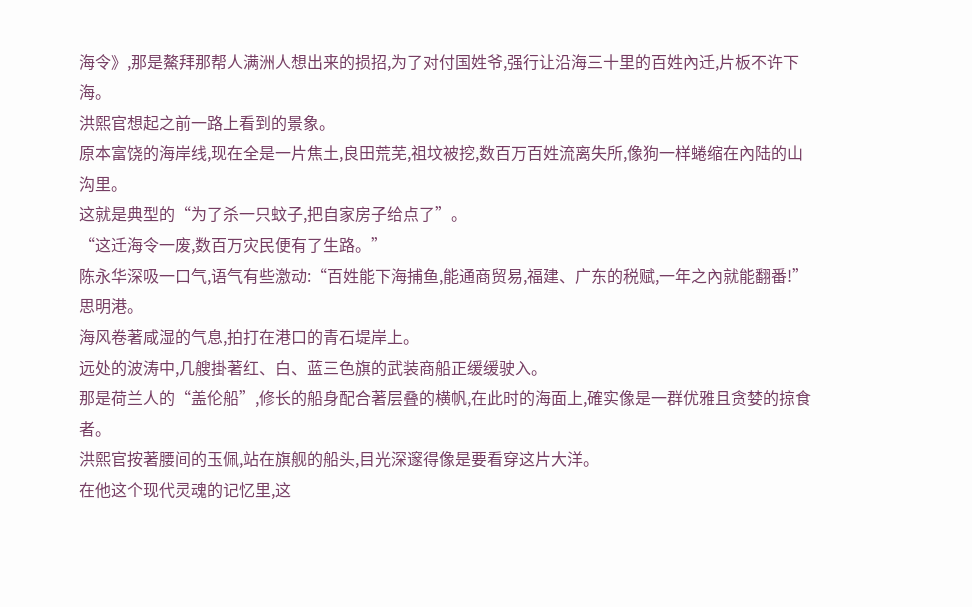海令》,那是鰲拜那帮人满洲人想出来的损招,为了对付国姓爷,强行让沿海三十里的百姓內迁,片板不许下海。
洪熙官想起之前一路上看到的景象。
原本富饶的海岸线,现在全是一片焦土,良田荒芜,祖坟被挖,数百万百姓流离失所,像狗一样蜷缩在內陆的山沟里。
这就是典型的“为了杀一只蚊子,把自家房子给点了”。
“这迁海令一废,数百万灾民便有了生路。”
陈永华深吸一口气,语气有些激动:“百姓能下海捕鱼,能通商贸易,福建、广东的税赋,一年之內就能翻番!”
思明港。
海风卷著咸湿的气息,拍打在港口的青石堤岸上。
远处的波涛中,几艘掛著红、白、蓝三色旗的武装商船正缓缓驶入。
那是荷兰人的“盖伦船”,修长的船身配合著层叠的横帆,在此时的海面上,確实像是一群优雅且贪婪的掠食者。
洪熙官按著腰间的玉佩,站在旗舰的船头,目光深邃得像是要看穿这片大洋。
在他这个现代灵魂的记忆里,这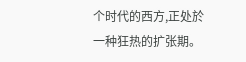个时代的西方,正处於一种狂热的扩张期。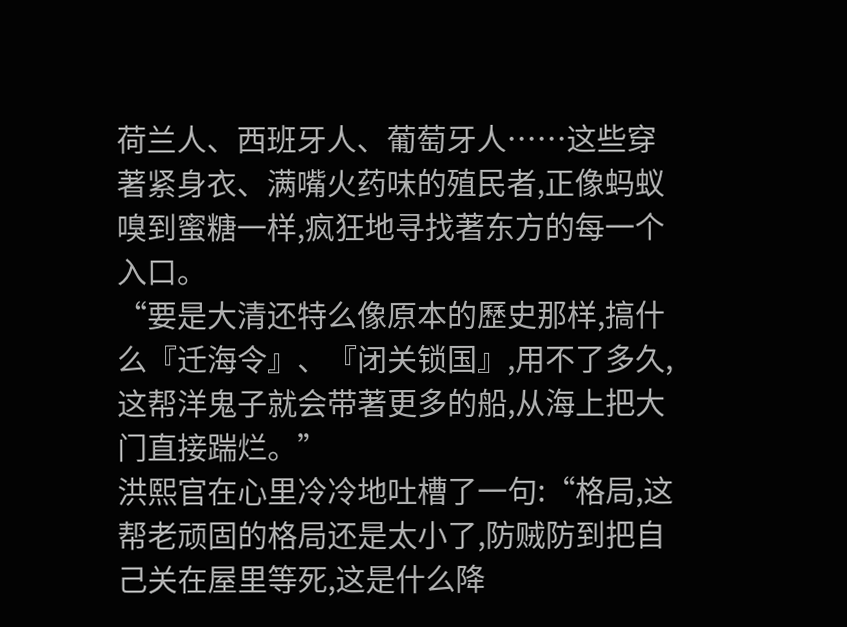荷兰人、西班牙人、葡萄牙人……这些穿著紧身衣、满嘴火药味的殖民者,正像蚂蚁嗅到蜜糖一样,疯狂地寻找著东方的每一个入口。
“要是大清还特么像原本的歷史那样,搞什么『迁海令』、『闭关锁国』,用不了多久,这帮洋鬼子就会带著更多的船,从海上把大门直接踹烂。”
洪熙官在心里冷冷地吐槽了一句:“格局,这帮老顽固的格局还是太小了,防贼防到把自己关在屋里等死,这是什么降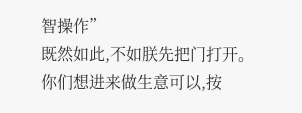智操作”
既然如此,不如朕先把门打开。
你们想进来做生意可以,按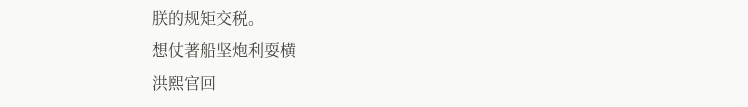朕的规矩交税。
想仗著船坚炮利耍横
洪熙官回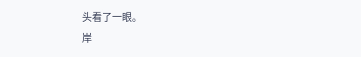头看了一眼。
岸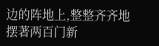边的阵地上,整整齐齐地摆著两百门新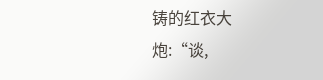铸的红衣大炮:“谈,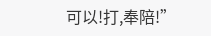可以!打,奉陪!”